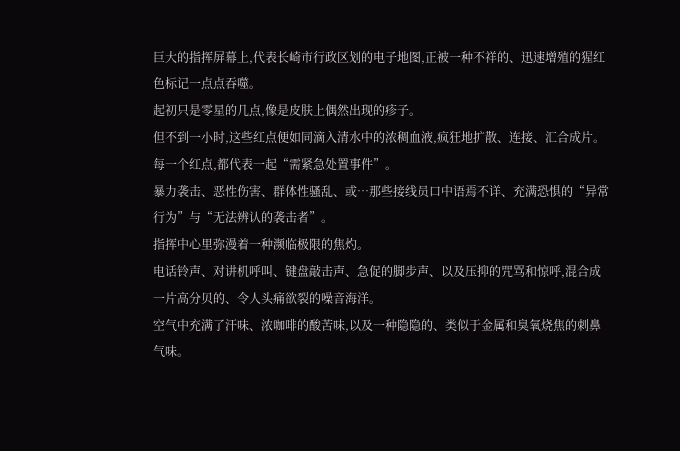巨大的指挥屏幕上,代表长崎市行政区划的电子地图,正被一种不祥的、迅速增殖的猩红色标记一点点吞噬。
起初只是零星的几点,像是皮肤上偶然出现的疹子。
但不到一小时,这些红点便如同滴入清水中的浓稠血液,疯狂地扩散、连接、汇合成片。
每一个红点,都代表一起“需紧急处置事件”。
暴力袭击、恶性伤害、群体性骚乱、或…那些接线员口中语焉不详、充满恐惧的“异常行为”与“无法辨认的袭击者”。
指挥中心里弥漫着一种濒临极限的焦灼。
电话铃声、对讲机呼叫、键盘敲击声、急促的脚步声、以及压抑的咒骂和惊呼,混合成一片高分贝的、令人头痛欲裂的噪音海洋。
空气中充满了汗味、浓咖啡的酸苦味,以及一种隐隐的、类似于金属和臭氧烧焦的刺鼻气味。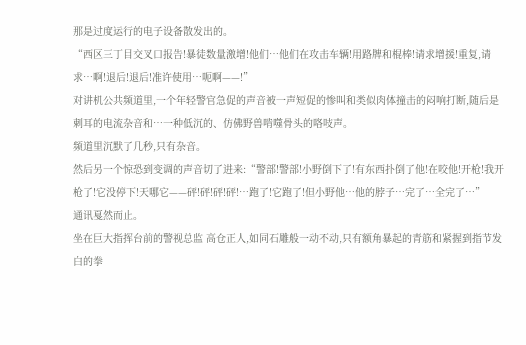那是过度运行的电子设备散发出的。
“西区三丁目交叉口报告!暴徒数量激增!他们…他们在攻击车辆!用路牌和棍棒!请求增援!重复,请求…啊!退后!退后!准许使用…呃啊——!”
对讲机公共频道里,一个年轻警官急促的声音被一声短促的惨叫和类似肉体撞击的闷响打断,随后是刺耳的电流杂音和…一种低沉的、仿佛野兽啃噬骨头的咯吱声。
频道里沉默了几秒,只有杂音。
然后另一个惊恐到变调的声音切了进来:“警部!警部!小野倒下了!有东西扑倒了他!在咬他!开枪!我开枪了!它没停下!天哪它——砰!砰!砰!砰!…跑了!它跑了!但小野他…他的脖子…完了…全完了…”
通讯戛然而止。
坐在巨大指挥台前的警视总监 高仓正人,如同石雕般一动不动,只有额角暴起的青筋和紧握到指节发白的拳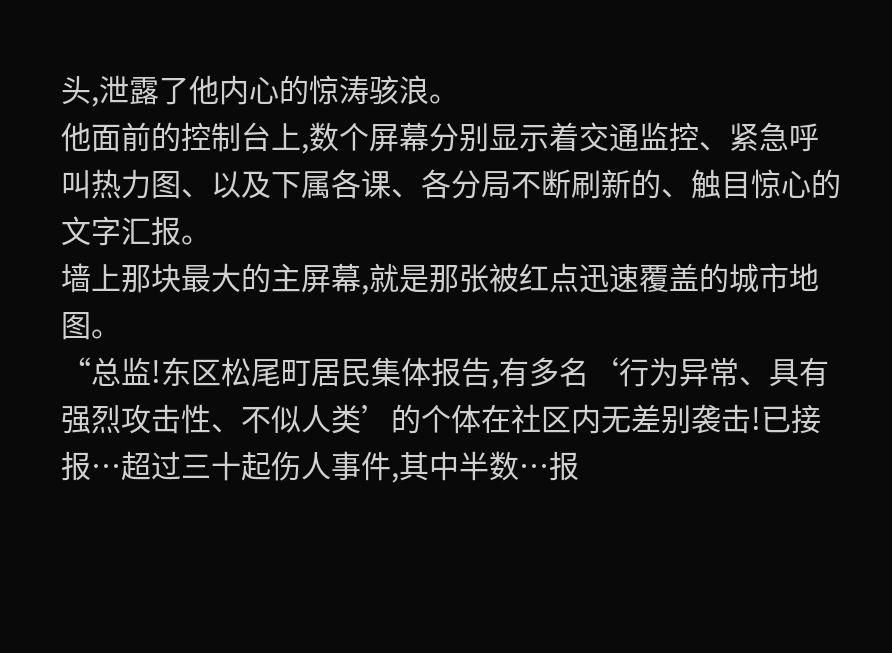头,泄露了他内心的惊涛骇浪。
他面前的控制台上,数个屏幕分别显示着交通监控、紧急呼叫热力图、以及下属各课、各分局不断刷新的、触目惊心的文字汇报。
墙上那块最大的主屏幕,就是那张被红点迅速覆盖的城市地图。
“总监!东区松尾町居民集体报告,有多名‘行为异常、具有强烈攻击性、不似人类’的个体在社区内无差别袭击!已接报…超过三十起伤人事件,其中半数…报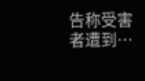告称受害者遭到…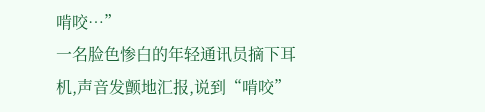啃咬…”
一名脸色惨白的年轻通讯员摘下耳机,声音发颤地汇报,说到“啃咬”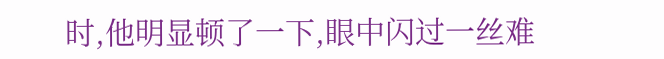时,他明显顿了一下,眼中闪过一丝难